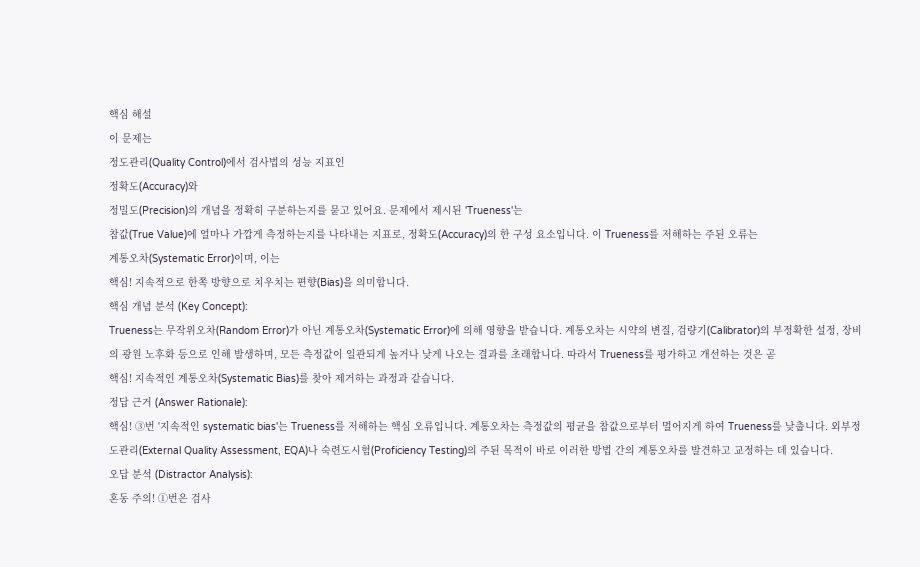핵심 해설
이 문제는
정도관리(Quality Control)에서 검사법의 성능 지표인
정확도(Accuracy)와
정밀도(Precision)의 개념을 정확히 구분하는지를 묻고 있어요. 문제에서 제시된 'Trueness'는
참값(True Value)에 얼마나 가깝게 측정하는지를 나타내는 지표로, 정확도(Accuracy)의 한 구성 요소입니다. 이 Trueness를 저해하는 주된 오류는
계통오차(Systematic Error)이며, 이는
핵심! 지속적으로 한쪽 방향으로 치우치는 편향(Bias)을 의미합니다.
핵심 개념 분석 (Key Concept):
Trueness는 무작위오차(Random Error)가 아닌 계통오차(Systematic Error)에 의해 영향을 받습니다. 계통오차는 시약의 변질, 검량기(Calibrator)의 부정확한 설정, 장비의 광원 노후화 등으로 인해 발생하며, 모든 측정값이 일관되게 높거나 낮게 나오는 결과를 초래합니다. 따라서 Trueness를 평가하고 개선하는 것은 곧
핵심! 지속적인 계통오차(Systematic Bias)를 찾아 제거하는 과정과 같습니다.
정답 근거 (Answer Rationale):
핵심! ③번 '지속적인 systematic bias'는 Trueness를 저해하는 핵심 오류입니다. 계통오차는 측정값의 평균을 참값으로부터 멀어지게 하여 Trueness를 낮춥니다. 외부정도관리(External Quality Assessment, EQA)나 숙련도시험(Proficiency Testing)의 주된 목적이 바로 이러한 방법 간의 계통오차를 발견하고 교정하는 데 있습니다.
오답 분석 (Distractor Analysis):
혼동 주의! ①번은 검사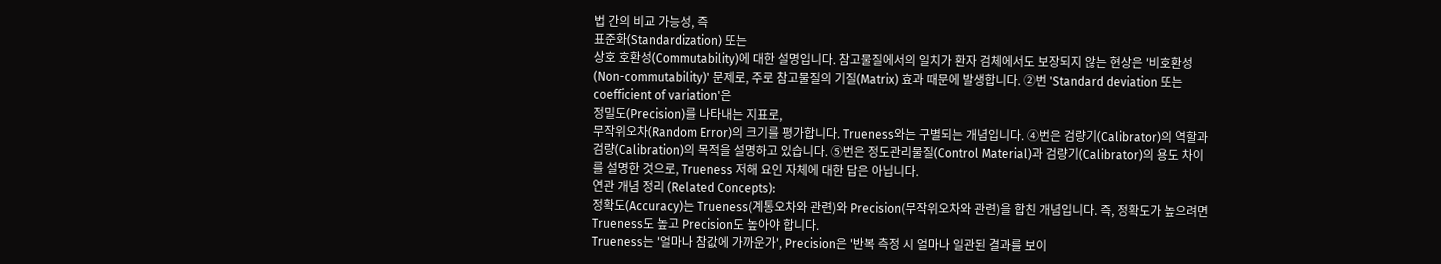법 간의 비교 가능성, 즉
표준화(Standardization) 또는
상호 호환성(Commutability)에 대한 설명입니다. 참고물질에서의 일치가 환자 검체에서도 보장되지 않는 현상은 '비호환성(Non-commutability)' 문제로, 주로 참고물질의 기질(Matrix) 효과 때문에 발생합니다. ②번 'Standard deviation 또는 coefficient of variation'은
정밀도(Precision)를 나타내는 지표로,
무작위오차(Random Error)의 크기를 평가합니다. Trueness와는 구별되는 개념입니다. ④번은 검량기(Calibrator)의 역할과 검량(Calibration)의 목적을 설명하고 있습니다. ⑤번은 정도관리물질(Control Material)과 검량기(Calibrator)의 용도 차이를 설명한 것으로, Trueness 저해 요인 자체에 대한 답은 아닙니다.
연관 개념 정리 (Related Concepts):
정확도(Accuracy)는 Trueness(계통오차와 관련)와 Precision(무작위오차와 관련)을 합친 개념입니다. 즉, 정확도가 높으려면 Trueness도 높고 Precision도 높아야 합니다.
Trueness는 '얼마나 참값에 가까운가', Precision은 '반복 측정 시 얼마나 일관된 결과를 보이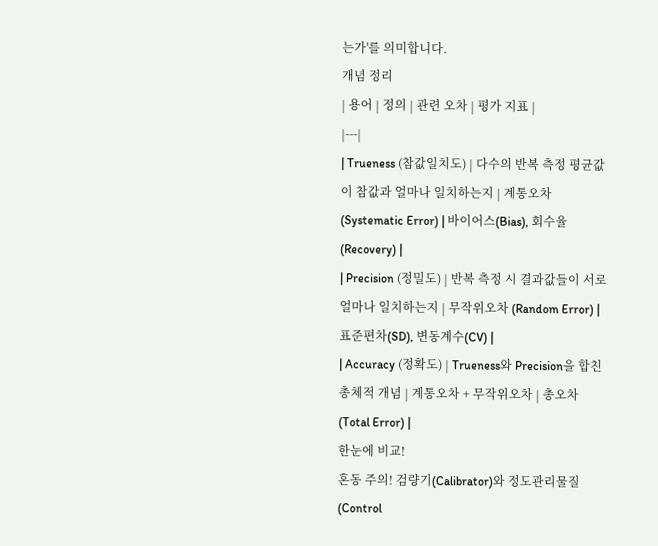는가'를 의미합니다.
개념 정리
| 용어 | 정의 | 관련 오차 | 평가 지표 |
|---|
| Trueness (참값일치도) | 다수의 반복 측정 평균값이 참값과 얼마나 일치하는지 | 계통오차 (Systematic Error) | 바이어스(Bias), 회수율(Recovery) |
| Precision (정밀도) | 반복 측정 시 결과값들이 서로 얼마나 일치하는지 | 무작위오차 (Random Error) | 표준편차(SD), 변동계수(CV) |
| Accuracy (정확도) | Trueness와 Precision을 합친 총체적 개념 | 계통오차 + 무작위오차 | 총오차(Total Error) |
한눈에 비교!
혼동 주의! 검량기(Calibrator)와 정도관리물질(Control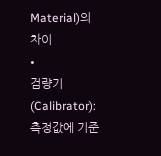Material)의 차이
•
검량기(Calibrator):
측정값에 기준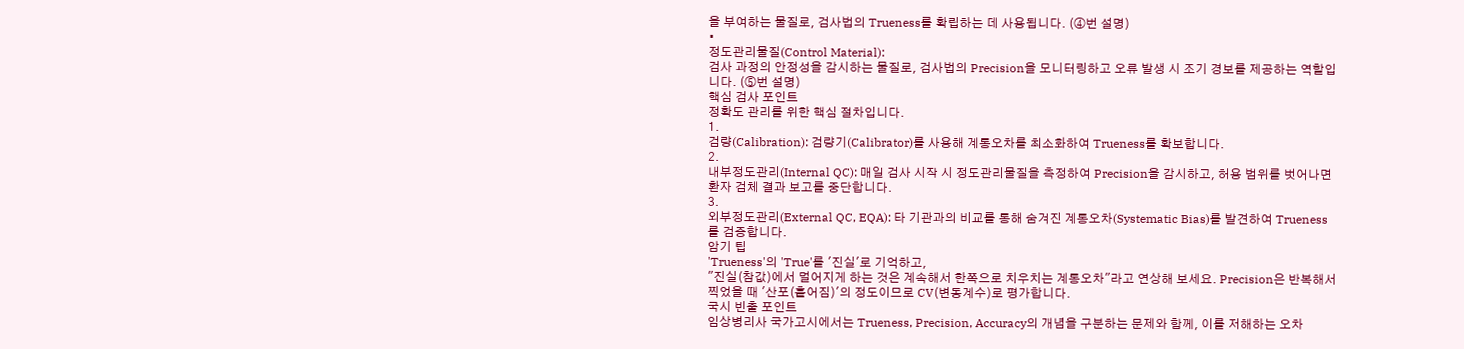을 부여하는 물질로, 검사법의 Trueness를 확립하는 데 사용됩니다. (④번 설명)
•
정도관리물질(Control Material):
검사 과정의 안정성을 감시하는 물질로, 검사법의 Precision을 모니터링하고 오류 발생 시 조기 경보를 제공하는 역할입니다. (⑤번 설명)
핵심 검사 포인트
정확도 관리를 위한 핵심 절차입니다.
1.
검량(Calibration): 검량기(Calibrator)를 사용해 계통오차를 최소화하여 Trueness를 확보합니다.
2.
내부정도관리(Internal QC): 매일 검사 시작 시 정도관리물질을 측정하여 Precision을 감시하고, 허용 범위를 벗어나면 환자 검체 결과 보고를 중단합니다.
3.
외부정도관리(External QC, EQA): 타 기관과의 비교를 통해 숨겨진 계통오차(Systematic Bias)를 발견하여 Trueness를 검증합니다.
암기 팁
'Trueness'의 'True'를 '진실'로 기억하고,
"진실(참값)에서 멀어지게 하는 것은 계속해서 한쪽으로 치우치는 계통오차"라고 연상해 보세요. Precision은 반복해서 찍었을 때 '산포(흩어짐)'의 정도이므로 CV(변동계수)로 평가합니다.
국시 빈출 포인트
임상병리사 국가고시에서는 Trueness, Precision, Accuracy의 개념을 구분하는 문제와 함께, 이를 저해하는 오차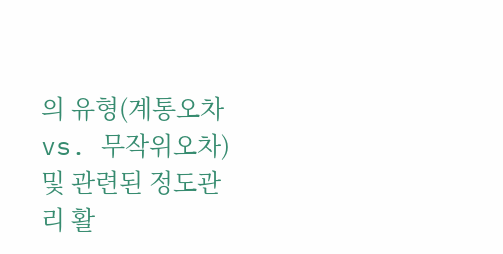의 유형(계통오차 vs. 무작위오차) 및 관련된 정도관리 활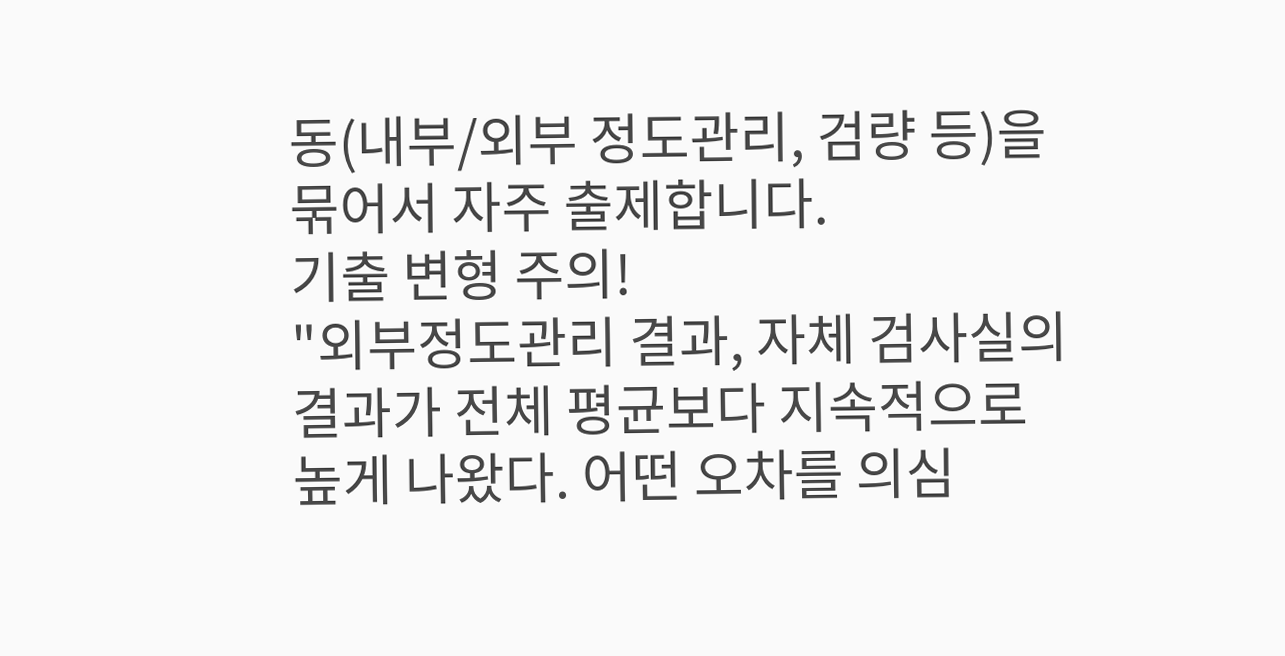동(내부/외부 정도관리, 검량 등)을 묶어서 자주 출제합니다.
기출 변형 주의!
"외부정도관리 결과, 자체 검사실의 결과가 전체 평균보다 지속적으로 높게 나왔다. 어떤 오차를 의심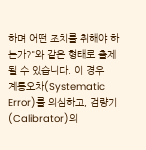하며 어떤 조치를 취해야 하는가?"와 같은 형태로 출제될 수 있습니다. 이 경우
계통오차(Systematic Error)를 의심하고, 검량기(Calibrator)의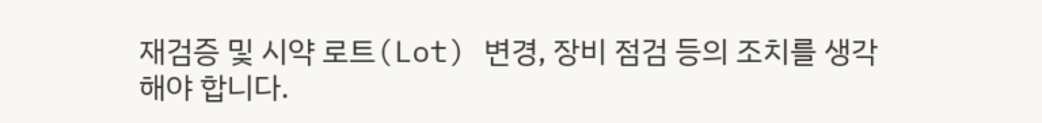재검증 및 시약 로트(Lot) 변경, 장비 점검 등의 조치를 생각해야 합니다.